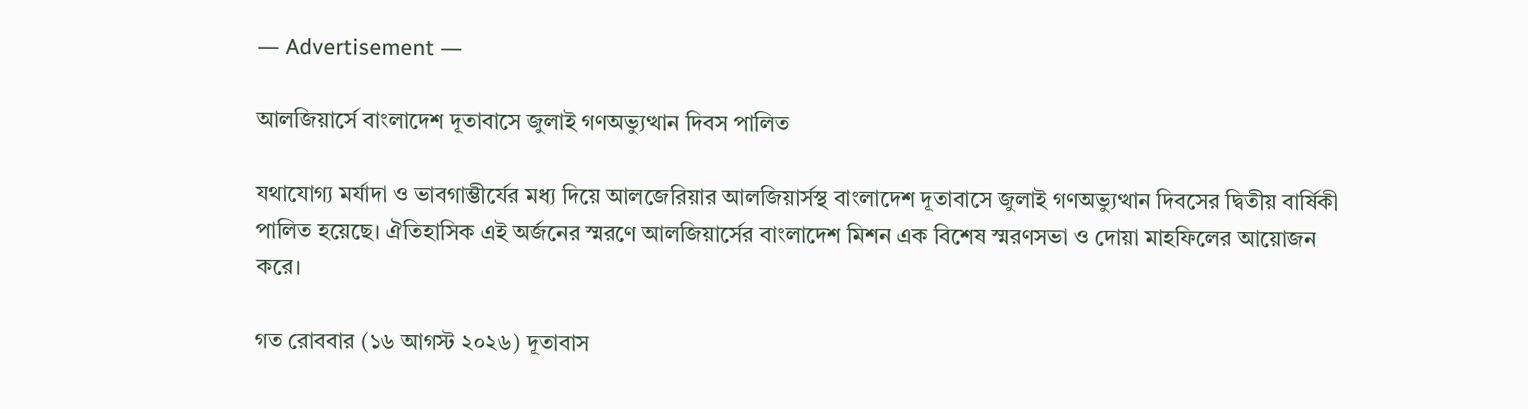― Advertisement ―

আলজিয়ার্সে বাংলাদেশ দূতাবাসে জুলাই গণঅভ্যুত্থান দিবস পালিত

যথাযোগ্য মর্যাদা ও ভাবগাম্ভীর্যের মধ্য দিয়ে আলজেরিয়ার আলজিয়ার্সস্থ বাংলাদেশ দূতাবাসে জুলাই গণঅভ্যুত্থান দিবসের দ্বিতীয় বার্ষিকী পালিত হয়েছে। ঐতিহাসিক এই অর্জনের স্মরণে আলজিয়ার্সের বাংলাদেশ মিশন এক বিশেষ স্মরণসভা ও দোয়া মাহফিলের আয়োজন করে।

গত রোববার (১৬ আগস্ট ২০২৬) দূতাবাস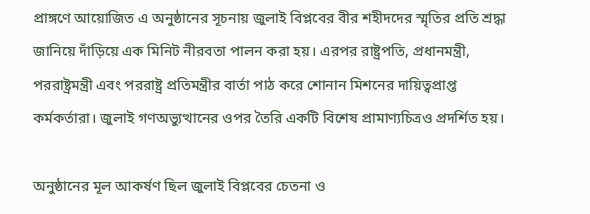প্রাঙ্গণে আয়োজিত এ অনুষ্ঠানের সূচনায় জুলাই বিপ্লবের বীর শহীদদের স্মৃতির প্রতি শ্রদ্ধা জানিয়ে দাঁড়িয়ে এক মিনিট নীরবতা পালন করা হয়। এরপর রাষ্ট্রপতি, প্রধানমন্ত্রী, পররাষ্ট্রমন্ত্রী এবং পররাষ্ট্র প্রতিমন্ত্রীর বার্তা পাঠ করে শোনান মিশনের দায়িত্বপ্রাপ্ত কর্মকর্তারা। জুলাই গণঅভ্যুত্থানের ওপর তৈরি একটি বিশেষ প্রামাণ্যচিত্রও প্রদর্শিত হয়।

অনুষ্ঠানের মূল আকর্ষণ ছিল জুলাই বিপ্লবের চেতনা ও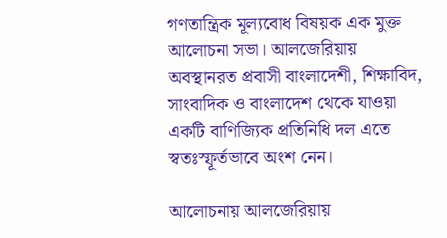গণতান্ত্রিক মূল্যবোধ বিষয়ক এক মুক্ত আলোচনা সভা। আলজেরিয়ায় অবস্থানরত প্রবাসী বাংলাদেশী, শিক্ষাবিদ, সাংবাদিক ও বাংলাদেশ থেকে যাওয়া একটি বাণিজ্যিক প্রতিনিধি দল এতে স্বতঃস্ফূর্তভাবে অংশ নেন।

আলোচনায় আলজেরিয়ায়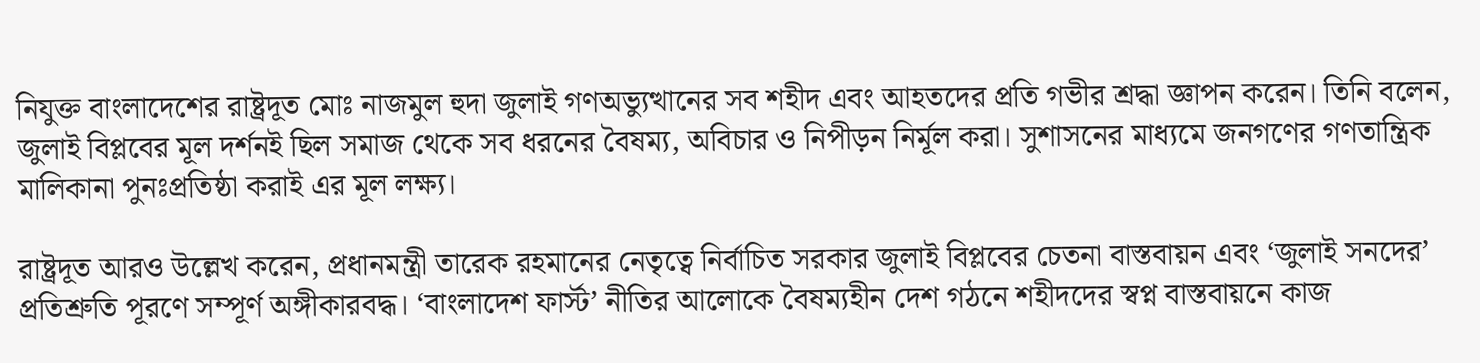নিযুক্ত বাংলাদেশের রাষ্ট্রদূত মোঃ নাজমুল হুদা জুলাই গণঅভ্যুত্থানের সব শহীদ এবং আহতদের প্রতি গভীর শ্রদ্ধা জ্ঞাপন করেন। তিনি বলেন, জুলাই বিপ্লবের মূল দর্শনই ছিল সমাজ থেকে সব ধরনের বৈষম্য, অবিচার ও নিপীড়ন নির্মূল করা। সুশাসনের মাধ্যমে জনগণের গণতান্ত্রিক মালিকানা পুনঃপ্রতিষ্ঠা করাই এর মূল লক্ষ্য।

রাষ্ট্রদূত আরও উল্লেখ করেন, প্রধানমন্ত্রী তারেক রহমানের নেতৃত্বে নির্বাচিত সরকার জুলাই বিপ্লবের চেতনা বাস্তবায়ন এবং ‘জুলাই সনদের’ প্রতিশ্রুতি পূরণে সম্পূর্ণ অঙ্গীকারবদ্ধ। ‘বাংলাদেশ ফার্স্ট’ নীতির আলোকে বৈষম্যহীন দেশ গঠনে শহীদদের স্বপ্ন বাস্তবায়নে কাজ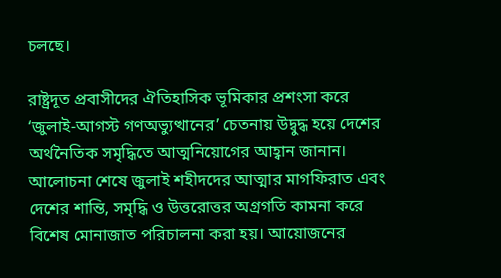চলছে।

রাষ্ট্রদূত প্রবাসীদের ঐতিহাসিক ভূমিকার প্রশংসা করে ‘জুলাই-আগস্ট গণঅভ্যুত্থানের’ চেতনায় উদ্বুদ্ধ হয়ে দেশের অর্থনৈতিক সমৃদ্ধিতে আত্মনিয়োগের আহ্বান জানান। আলোচনা শেষে জুলাই শহীদদের আত্মার মাগফিরাত এবং দেশের শান্তি, সমৃদ্ধি ও উত্তরোত্তর অগ্রগতি কামনা করে বিশেষ মোনাজাত পরিচালনা করা হয়। আয়োজনের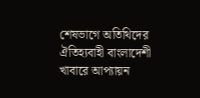শেষভাগে অতিথিদের ঐতিহ্যবাহী বাংলাদেশী খাবারে আপ্যায়ন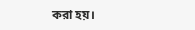করা হয়।